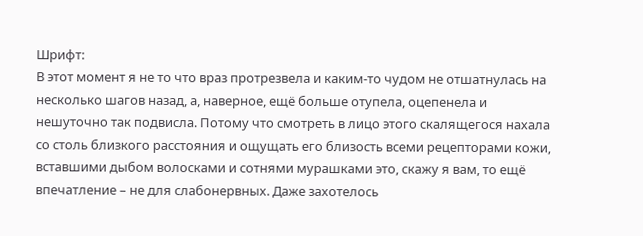Шрифт:
В этот момент я не то что враз протрезвела и каким-то чудом не отшатнулась на несколько шагов назад, а, наверное, ещё больше отупела, оцепенела и нешуточно так подвисла. Потому что смотреть в лицо этого скалящегося нахала со столь близкого расстояния и ощущать его близость всеми рецепторами кожи, вставшими дыбом волосками и сотнями мурашками это, скажу я вам, то ещё впечатление – не для слабонервных. Даже захотелось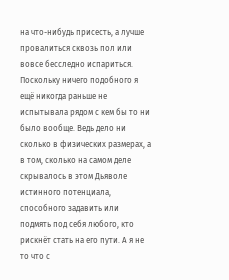на что-нибудь присесть, а лучше провалиться сквозь пол или вовсе бесследно испариться. Поскольку ничего подобного я ещё никогда раньше не испытывала рядом с кем бы то ни было вообще. Ведь дело ни сколько в физических размерах, а в том, сколько на самом деле скрывалось в этом Дьяволе истинного потенциала, способного задавить или подмять под себя любого, кто рискнёт стать на его пути. А я не то что с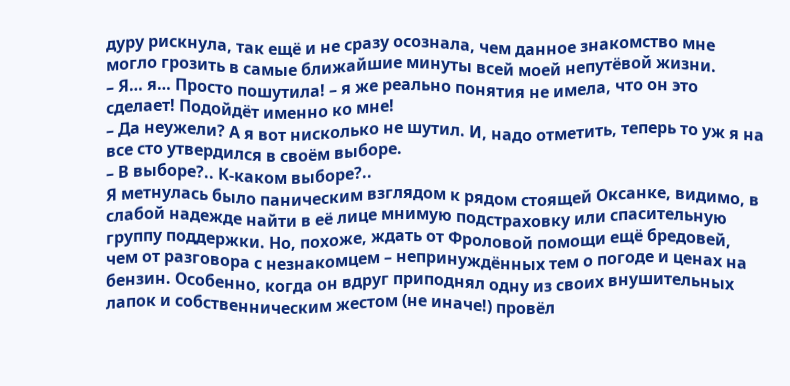дуру рискнула, так ещё и не сразу осознала, чем данное знакомство мне могло грозить в самые ближайшие минуты всей моей непутёвой жизни.
– Я… я… Просто пошутила! – я же реально понятия не имела, что он это сделает! Подойдёт именно ко мне!
– Да неужели? А я вот нисколько не шутил. И, надо отметить, теперь то уж я на все сто утвердился в своём выборе.
– В выборе?.. К-каком выборе?..
Я метнулась было паническим взглядом к рядом стоящей Оксанке, видимо, в слабой надежде найти в её лице мнимую подстраховку или спасительную группу поддержки. Но, похоже, ждать от Фроловой помощи ещё бредовей, чем от разговора с незнакомцем – непринуждённых тем о погоде и ценах на бензин. Особенно, когда он вдруг приподнял одну из своих внушительных лапок и собственническим жестом (не иначе!) провёл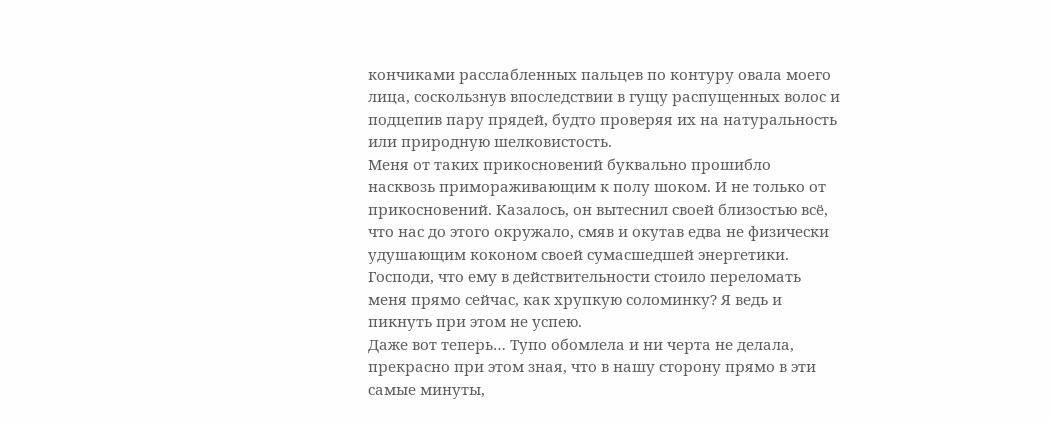кончиками расслабленных пальцев по контуру овала моего лица, соскользнув впоследствии в гущу распущенных волос и подцепив пару прядей, будто проверяя их на натуральность или природную шелковистость.
Меня от таких прикосновений буквально прошибло насквозь примораживающим к полу шоком. И не только от прикосновений. Казалось, он вытеснил своей близостью всё, что нас до этого окружало, смяв и окутав едва не физически удушающим коконом своей сумасшедшей энергетики.
Господи, что ему в действительности стоило переломать меня прямо сейчас, как хрупкую соломинку? Я ведь и пикнуть при этом не успею.
Даже вот теперь… Тупо обомлела и ни черта не делала, прекрасно при этом зная, что в нашу сторону прямо в эти самые минуты,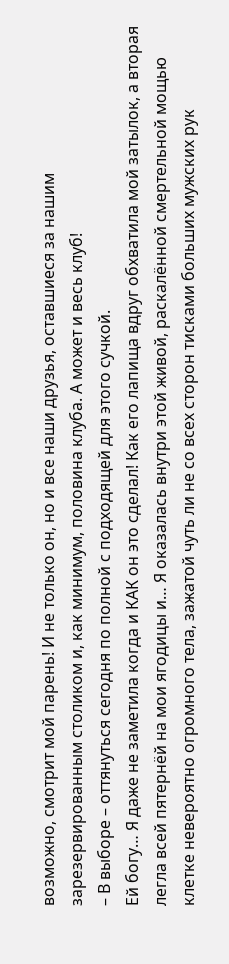возможно, смотрит мой парень! И не только он, но и все наши друзья, оставшиеся за нашим зарезервированным столиком и, как минимум, половина клуба. А может и весь клуб!
– В выборе – оттянуться сегодня по полной с подходящей для этого сучкой.
Ей богу… Я даже не заметила когда и КАК он это сделал! Как его лапища вдруг обхватила мой затылок, а вторая легла всей пятернёй на мои ягодицы и… Я оказалась внутри этой живой, раскалённой смертельной мощью клетке невероятно огромного тела, зажатой чуть ли не со всех сторон тисками больших мужских рук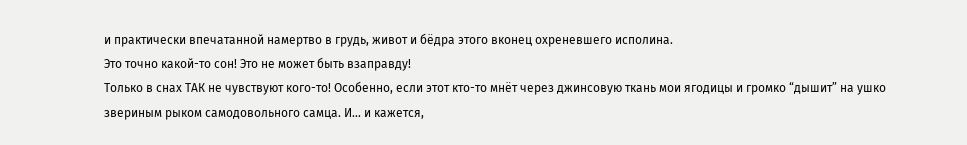и практически впечатанной намертво в грудь, живот и бёдра этого вконец охреневшего исполина.
Это точно какой-то сон! Это не может быть взаправду!
Только в снах ТАК не чувствуют кого-то! Особенно, если этот кто-то мнёт через джинсовую ткань мои ягодицы и громко “дышит” на ушко звериным рыком самодовольного самца. И… и кажется,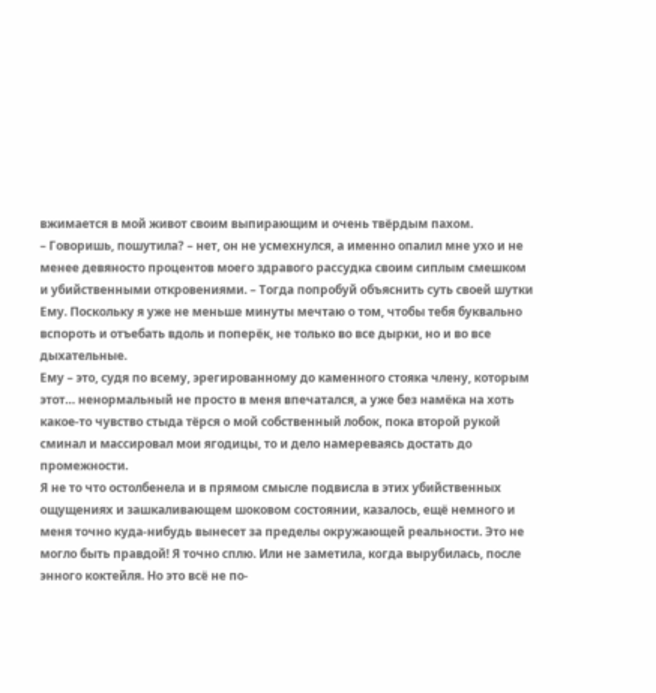вжимается в мой живот своим выпирающим и очень твёрдым пахом.
– Говоришь, пошутила? – нет, он не усмехнулся, а именно опалил мне ухо и не менее девяносто процентов моего здравого рассудка своим сиплым смешком и убийственными откровениями. – Тогда попробуй объяснить суть своей шутки Ему. Поскольку я уже не меньше минуты мечтаю о том, чтобы тебя буквально вспороть и отъебать вдоль и поперёк, не только во все дырки, но и во все дыхательные.
Ему – это, судя по всему, эрегированному до каменного стояка члену, которым этот… ненормальный не просто в меня впечатался, а уже без намёка на хоть какое-то чувство стыда тёрся о мой собственный лобок, пока второй рукой сминал и массировал мои ягодицы, то и дело намереваясь достать до промежности.
Я не то что остолбенела и в прямом смысле подвисла в этих убийственных ощущениях и зашкаливающем шоковом состоянии, казалось, ещё немного и меня точно куда-нибудь вынесет за пределы окружающей реальности. Это не могло быть правдой! Я точно сплю. Или не заметила, когда вырубилась, после энного коктейля. Но это всё не по-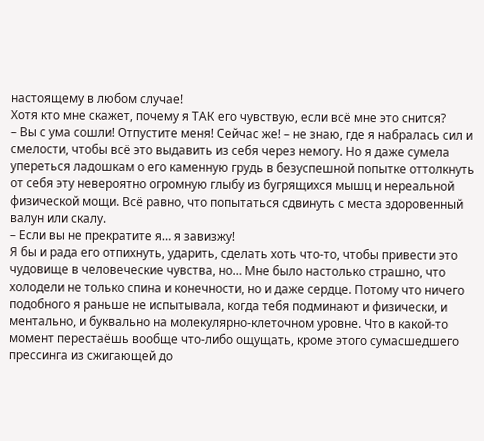настоящему в любом случае!
Хотя кто мне скажет, почему я ТАК его чувствую, если всё мне это снится?
– Вы с ума сошли! Отпустите меня! Сейчас же! – не знаю, где я набралась сил и смелости, чтобы всё это выдавить из себя через немогу. Но я даже сумела упереться ладошкам о его каменную грудь в безуспешной попытке оттолкнуть от себя эту невероятно огромную глыбу из бугрящихся мышц и нереальной физической мощи. Всё равно, что попытаться сдвинуть с места здоровенный валун или скалу.
– Если вы не прекратите я… я завизжу!
Я бы и рада его отпихнуть, ударить, сделать хоть что-то, чтобы привести это чудовище в человеческие чувства, но… Мне было настолько страшно, что холодели не только спина и конечности, но и даже сердце. Потому что ничего подобного я раньше не испытывала, когда тебя подминают и физически, и ментально, и буквально на молекулярно-клеточном уровне. Что в какой-то момент перестаёшь вообще что-либо ощущать, кроме этого сумасшедшего прессинга из сжигающей до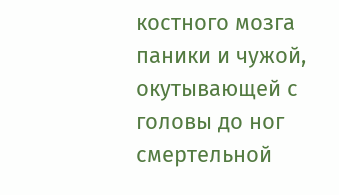костного мозга паники и чужой, окутывающей с головы до ног смертельной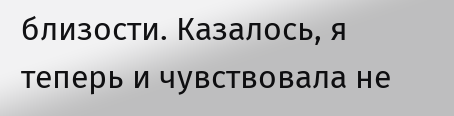близости. Казалось, я теперь и чувствовала не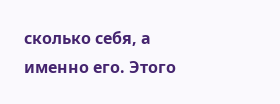сколько себя, а именно его. Этого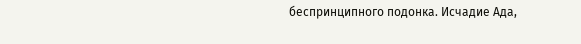беспринципного подонка. Исчадие Ада,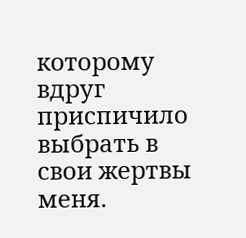которому вдруг приспичило выбрать в свои жертвы меня.